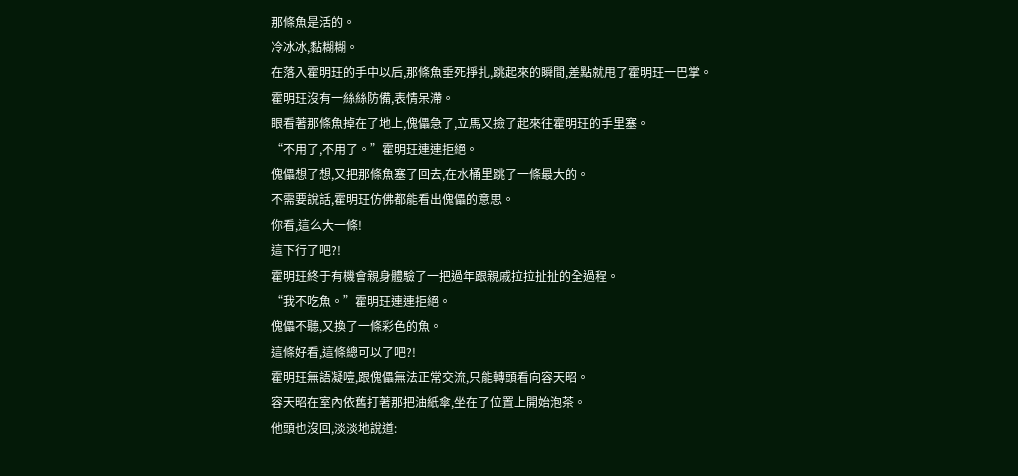那條魚是活的。
冷冰冰,黏糊糊。
在落入霍明玨的手中以后,那條魚垂死掙扎,跳起來的瞬間,差點就甩了霍明玨一巴掌。
霍明玨沒有一絲絲防備,表情呆滯。
眼看著那條魚掉在了地上,傀儡急了,立馬又撿了起來往霍明玨的手里塞。
“不用了,不用了。”霍明玨連連拒絕。
傀儡想了想,又把那條魚塞了回去,在水桶里跳了一條最大的。
不需要說話,霍明玨仿佛都能看出傀儡的意思。
你看,這么大一條!
這下行了吧?!
霍明玨終于有機會親身體驗了一把過年跟親戚拉拉扯扯的全過程。
“我不吃魚。”霍明玨連連拒絕。
傀儡不聽,又換了一條彩色的魚。
這條好看,這條總可以了吧?!
霍明玨無語凝噎,跟傀儡無法正常交流,只能轉頭看向容天昭。
容天昭在室內依舊打著那把油紙傘,坐在了位置上開始泡茶。
他頭也沒回,淡淡地說道: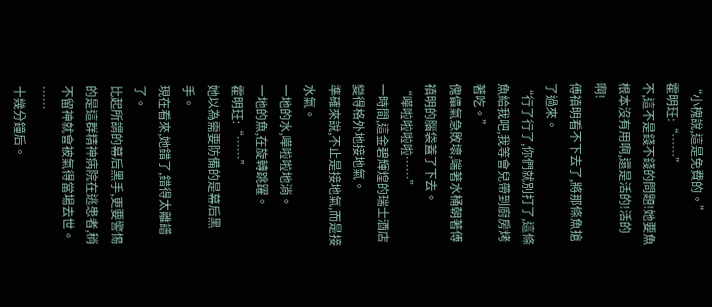“小槐說,這是免費的。”
霍明玨:“……”
不,這不是錢不錢的問題!她要魚根本沒有用啊,還是活的!活的啊!
傅禛明看不下去了,將那條魚搶了過來。
“行了行了,你們就別打了,這條魚給我吧,我等會兒帶到廚房烤著吃。”
傀儡氣急敗壞,端著水桶朝著傅禛明的腦袋蓋了下去。
“嘩啦啦啦啦……”
一時間,這金碧輝煌的瑞士酒店變得格外地接地氣。
準確來說,不止是接地氣,而是接水氣。
一地的水,嘩啦啦地淌。
一地的魚,在旋轉跳躍。
霍明玨:“……”
她以為需要防備的是幕后黑手。
現在看來,她錯了,錯得太離譜了。
比起所謂的幕后黑手,更要警惕的是這群精神病院在逃患者,稍不留神就會被氣得當場去世。
……
十幾分鐘后。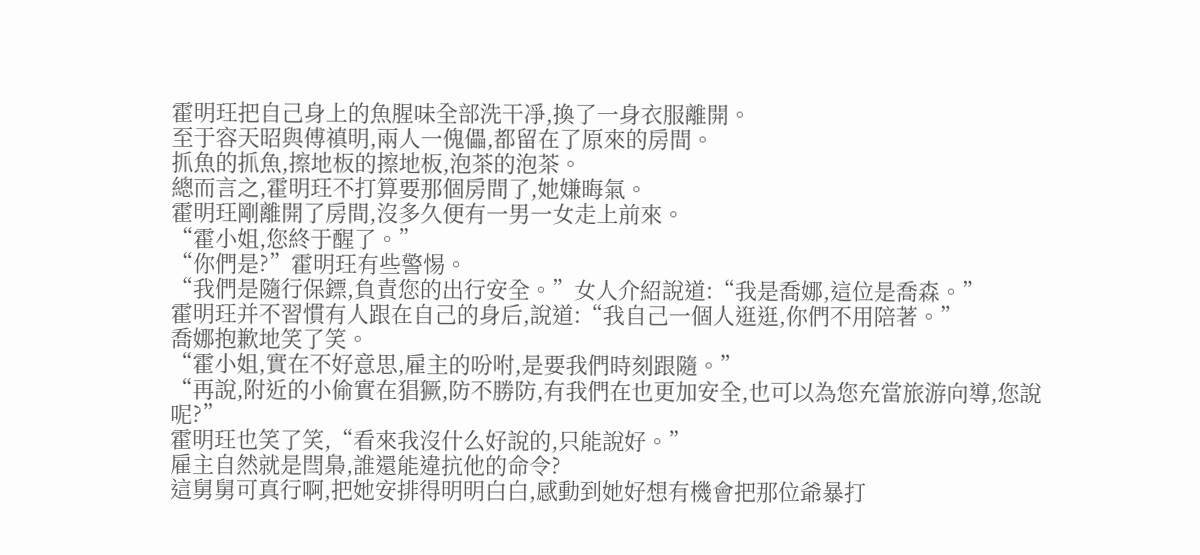霍明玨把自己身上的魚腥味全部洗干凈,換了一身衣服離開。
至于容天昭與傅禛明,兩人一傀儡,都留在了原來的房間。
抓魚的抓魚,擦地板的擦地板,泡茶的泡茶。
總而言之,霍明玨不打算要那個房間了,她嫌晦氣。
霍明玨剛離開了房間,沒多久便有一男一女走上前來。
“霍小姐,您終于醒了。”
“你們是?”霍明玨有些警惕。
“我們是隨行保鏢,負責您的出行安全。”女人介紹說道:“我是喬娜,這位是喬森。”
霍明玨并不習慣有人跟在自己的身后,說道:“我自己一個人逛逛,你們不用陪著。”
喬娜抱歉地笑了笑。
“霍小姐,實在不好意思,雇主的吩咐,是要我們時刻跟隨。”
“再說,附近的小偷實在猖獗,防不勝防,有我們在也更加安全,也可以為您充當旅游向導,您說呢?”
霍明玨也笑了笑,“看來我沒什么好說的,只能說好。”
雇主自然就是閆梟,誰還能違抗他的命令?
這舅舅可真行啊,把她安排得明明白白,感動到她好想有機會把那位爺暴打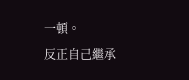一頓。
反正自己繼承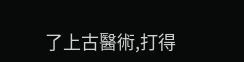了上古醫術,打得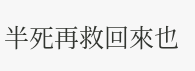半死再救回來也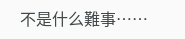不是什么難事……